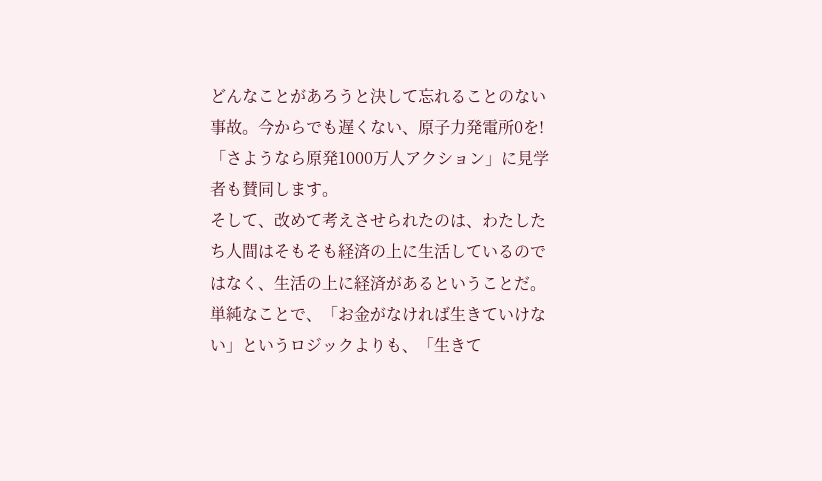どんなことがあろうと決して忘れることのない事故。今からでも遅くない、原子力発電所0を!「さようなら原発1000万人アクション」に見学者も賛同します。
そして、改めて考えさせられたのは、わたしたち人間はそもそも経済の上に生活しているのではなく、生活の上に経済があるということだ。単純なことで、「お金がなければ生きていけない」というロジックよりも、「生きて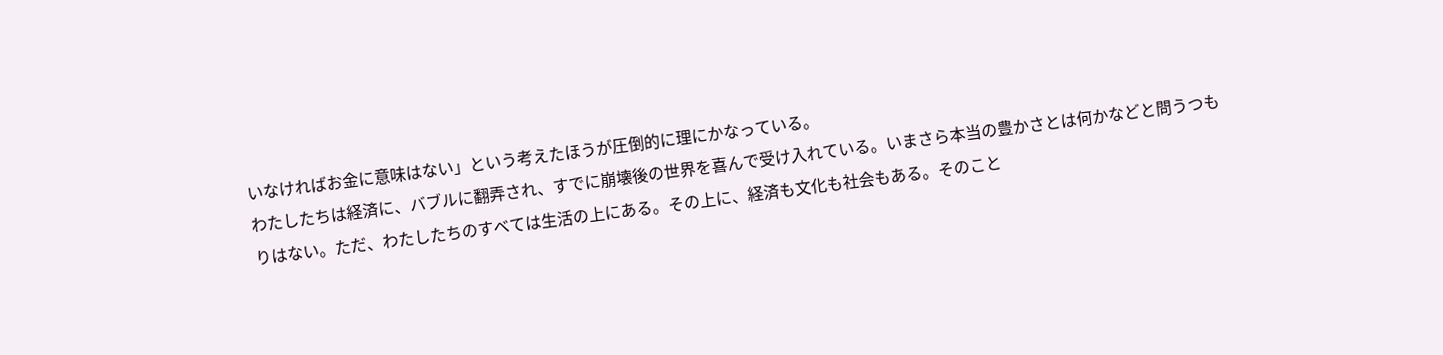いなければお金に意味はない」という考えたほうが圧倒的に理にかなっている。
わたしたちは経済に、バブルに翻弄され、すでに崩壊後の世界を喜んで受け入れている。いまさら本当の豊かさとは何かなどと問うつもりはない。ただ、わたしたちのすべては生活の上にある。その上に、経済も文化も社会もある。そのこと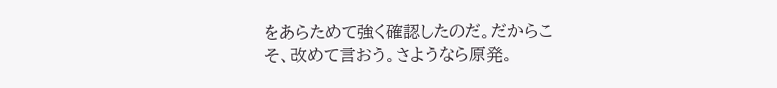をあらためて強く確認したのだ。だからこそ、改めて言おう。さようなら原発。